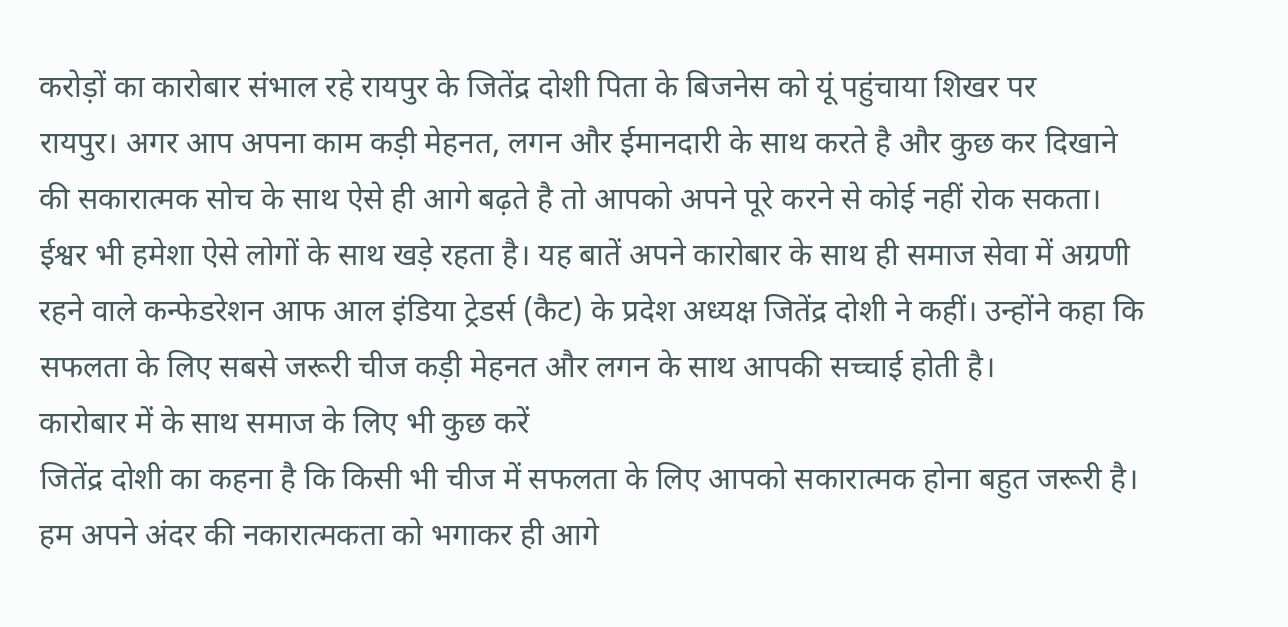करोड़ों का कारोबार संभाल रहे रायपुर के जितेंद्र दोशी पिता के बिजनेस को यूं पहुंचाया शिखर पर
रायपुर। अगर आप अपना काम कड़ी मेहनत, लगन और ईमानदारी के साथ करते है और कुछ कर दिखाने की सकारात्मक सोच के साथ ऐसे ही आगे बढ़ते है तो आपको अपने पूरे करने से कोई नहीं रोक सकता। ईश्वर भी हमेशा ऐसे लोगों के साथ खड़े रहता है। यह बातें अपने कारोबार के साथ ही समाज सेवा में अग्रणी रहने वाले कन्फेडरेशन आफ आल इंडिया ट्रेडर्स (कैट) के प्रदेश अध्यक्ष जितेंद्र दोशी ने कहीं। उन्होंने कहा कि सफलता के लिए सबसे जरूरी चीज कड़ी मेहनत और लगन के साथ आपकी सच्चाई होती है।
कारोबार में के साथ समाज के लिए भी कुछ करें
जितेंद्र दोशी का कहना है कि किसी भी चीज में सफलता के लिए आपको सकारात्मक होना बहुत जरूरी है। हम अपने अंदर की नकारात्मकता को भगाकर ही आगे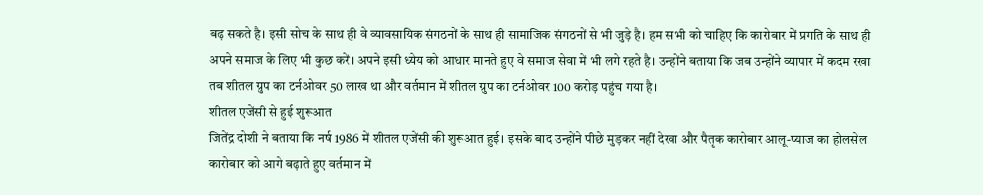बढ़ सकते है। इसी सोच के साथ ही वे व्यावसायिक संगठनों के साथ ही सामाजिक संगठनों से भी जुड़े है। हम सभी को चाहिए कि कारोबार में प्रगति के साथ ही अपने समाज के लिए भी कुछ करें। अपने इसी ध्येय को आधार मानते हुए वे समाज सेवा में भी लगे रहते है। उन्होंने बताया कि जब उन्होंने व्यापार में कदम रखा तब शीतल ग्रुप का टर्नओवर 50 लाख था और वर्तमान में शीतल ग्रुप का टर्नओवर 100 करोड़ पहुंच गया है।
शीतल एजेंसी से हुई शुरूआत
जितेंद्र दोशी ने बताया कि नर्ष 1986 में शीतल एजेंसी की शुरूआत हुई। इसके बाद उन्होंने पीछे मुड़कर नहीं देखा और पैतृक कारोबार आलू-प्याज का होलसेल कारोबार को आगे बढ़ाते हुए वर्तमान में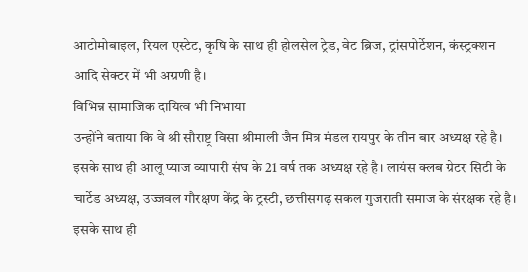आटोमोबाइल, रियल एस्टेट, कृषि के साथ ही होलसेल ट्रेड, वेट ब्रिज, ट्रांसपोर्टेशन, कंस्ट्रक्शन आदि सेक्टर में भी अग्रणी है।
विभिन्न सामाजिक दायित्व भी निभाया
उन्होंने बताया कि वे श्री सौराष्ट्र विसा श्रीमाली जैन मित्र मंडल रायपुर के तीन बार अध्यक्ष रहे है। इसके साथ ही आलू प्याज व्यापारी संघ के 21 वर्ष तक अध्यक्ष रहे है। लायंस क्लब ग्रेटर सिटी के चार्टेड अध्यक्ष, उज्जवल गौरक्षण केंद्र के ट्रस्टी, छत्तीसगढ़ सकल गुजराती समाज के संरक्षक रहे है। इसके साथ ही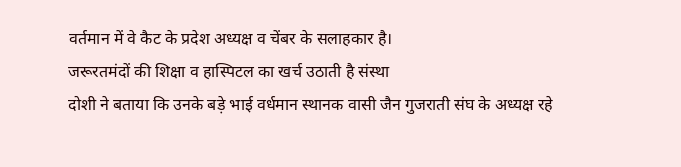वर्तमान में वे कैट के प्रदेश अध्यक्ष व चेंबर के सलाहकार है।
जरूरतमंदों की शिक्षा व हास्पिटल का खर्च उठाती है संस्था
दोशी ने बताया कि उनके बड़े भाई वर्धमान स्थानक वासी जैन गुजराती संघ के अध्यक्ष रहे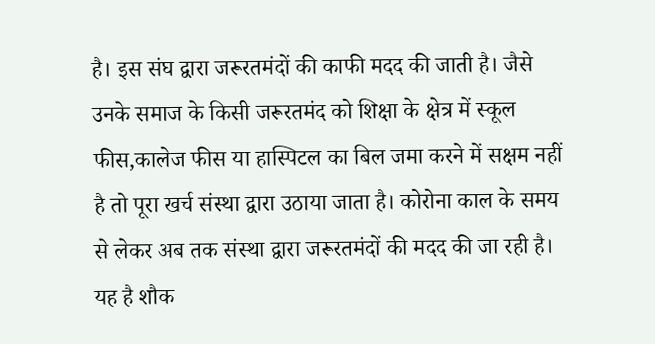है। इस संघ द्वारा जरूरतमंदों की काफी मदद की जाती है। जैसे उनके समाज के किसी जरूरतमंद को शिक्षा के क्षेत्र में स्कूल फीस,कालेज फीस या हास्पिटल का बिल जमा करने में सक्षम नहीं है तो पूरा खर्च संस्था द्वारा उठाया जाता है। कोरोना काल के समय से लेकर अब तक संस्था द्वारा जरूरतमंदों की मदद की जा रही है।
यह है शौक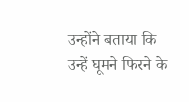उन्होंने बताया कि उन्हें घूमने फिरने के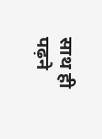साथ ही पढ़ने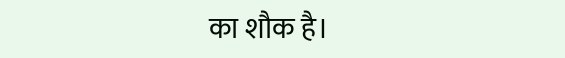का शौक है।